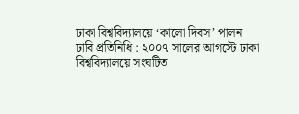ঢাকা বিশ্ববিদ্যালয়ে ‘কালো দিবস’ পালন
ঢাবি প্রতিনিধি : ২০০৭ সালের আগস্টে ঢাকা বিশ্ববিদ্যালয়ে সংঘটিত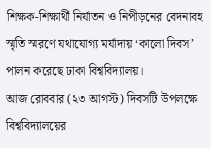শিক্ষক-শিক্ষার্থী নির্যাতন ও নিপীড়নের বেদনাবহ স্মৃতি স্মরণে যথাযোগ্য মর্যাদায় ‘কালো দিবস’ পালন করেছে ঢাকা বিশ্ববিদ্যালয়।
আজ রোববার (২৩ আগস্ট) দিবসটি উপলক্ষে বিশ্ববিদ্যালয়ের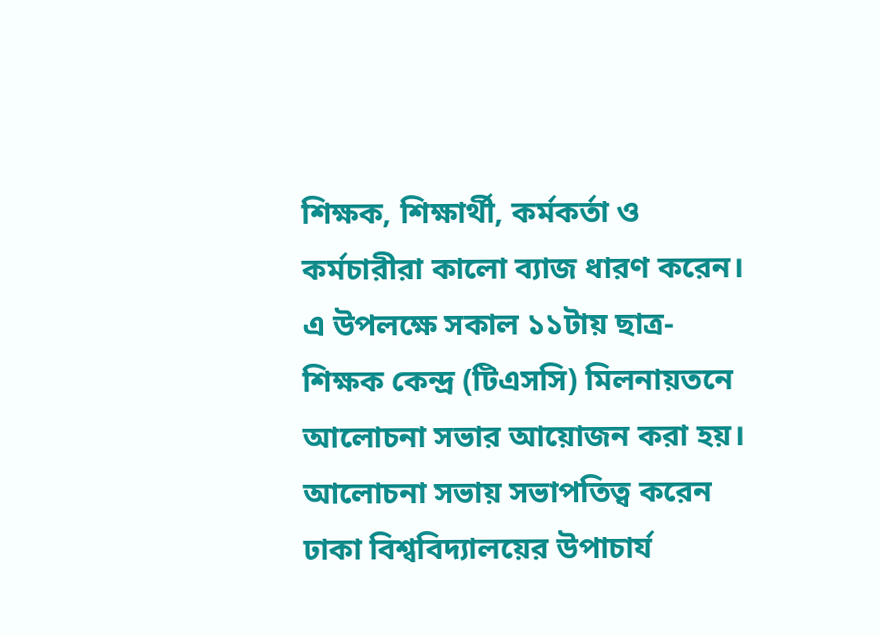শিক্ষক, শিক্ষার্থী, কর্মকর্তা ও কর্মচারীরা কালো ব্যাজ ধারণ করেন। এ উপলক্ষে সকাল ১১টায় ছাত্র-শিক্ষক কেন্দ্র (টিএসসি) মিলনায়তনে আলোচনা সভার আয়োজন করা হয়।
আলোচনা সভায় সভাপতিত্ব করেন ঢাকা বিশ্ববিদ্যালয়ের উপাচার্য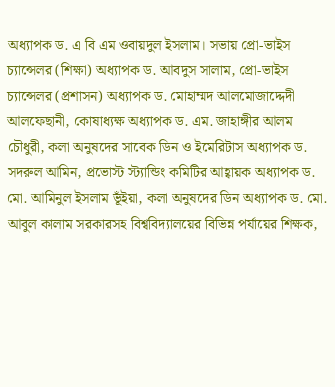অধ্যাপক ড. এ বি এম ওবায়দুল ইসলাম। সভায় প্রো-ভাইস চ্যান্সেলর (শিক্ষা) অধ্যাপক ড. আবদুস সালাম, প্রো-ভাইস চ্যান্সেলর (প্রশাসন) অধ্যাপক ড. মোহাম্মদ আলমোজাদ্দেদী আলফেছানী, কোষাধ্যক্ষ অধ্যাপক ড. এম. জাহাঙ্গীর আলম চৌধুরী, কলা অনুষদের সাবেক ডিন ও ইমেরিটাস অধ্যাপক ড. সদরুল আমিন, প্রভোস্ট স্ট্যান্ডিং কমিটির আহ্বায়ক অধ্যাপক ড. মো. আমিনুল ইসলাম ভূঁইয়া, কলা অনুষদের ডিন অধ্যাপক ড. মো. আবুল কালাম সরকারসহ বিশ্ববিদ্যালয়ের বিভিন্ন পর্যায়ের শিক্ষক,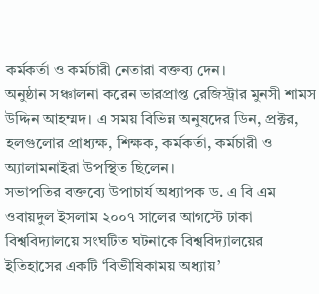কর্মকর্তা ও কর্মচারী নেতারা বক্তব্য দেন।
অনুষ্ঠান সঞ্চালনা করেন ভারপ্রাপ্ত রেজিস্ট্রার মুনসী শামস উদ্দিন আহম্মদ। এ সময় বিভিন্ন অনুষদের ডিন, প্রক্টর, হলগুলোর প্রাধ্যক্ষ, শিক্ষক, কর্মকর্তা, কর্মচারী ও অ্যালামনাইরা উপস্থিত ছিলেন।
সভাপতির বক্তব্যে উপাচার্য অধ্যাপক ড. এ বি এম ওবায়দুল ইসলাম ২০০৭ সালের আগস্টে ঢাকা বিশ্ববিদ্যালয়ে সংঘটিত ঘটনাকে বিশ্ববিদ্যালয়ের ইতিহাসের একটি ‘বিভীষিকাময় অধ্যায়’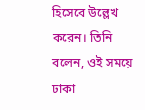হিসেবে উল্লেখ করেন। তিনি বলেন, ওই সময়ে ঢাকা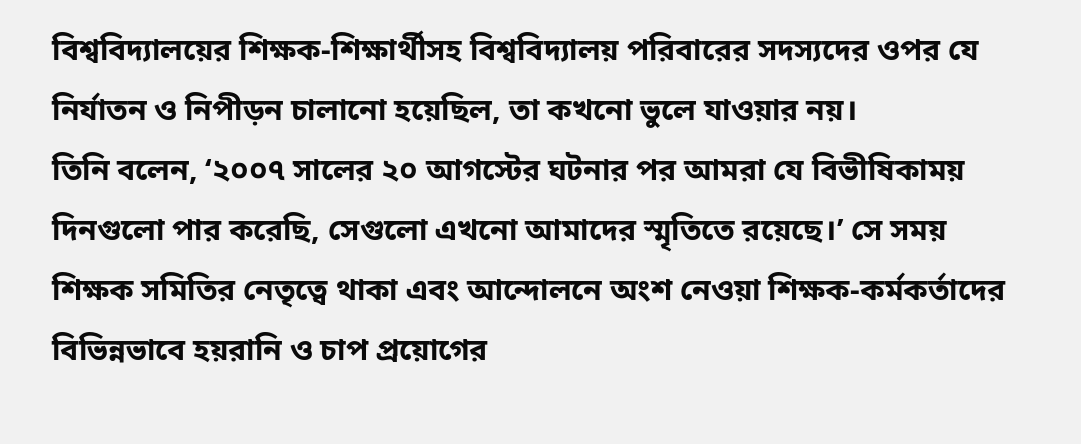বিশ্ববিদ্যালয়ের শিক্ষক-শিক্ষার্থীসহ বিশ্ববিদ্যালয় পরিবারের সদস্যদের ওপর যে নির্যাতন ও নিপীড়ন চালানো হয়েছিল, তা কখনো ভুলে যাওয়ার নয়।
তিনি বলেন, ‘২০০৭ সালের ২০ আগস্টের ঘটনার পর আমরা যে বিভীষিকাময় দিনগুলো পার করেছি, সেগুলো এখনো আমাদের স্মৃতিতে রয়েছে।’ সে সময় শিক্ষক সমিতির নেতৃত্বে থাকা এবং আন্দোলনে অংশ নেওয়া শিক্ষক-কর্মকর্তাদের বিভিন্নভাবে হয়রানি ও চাপ প্রয়োগের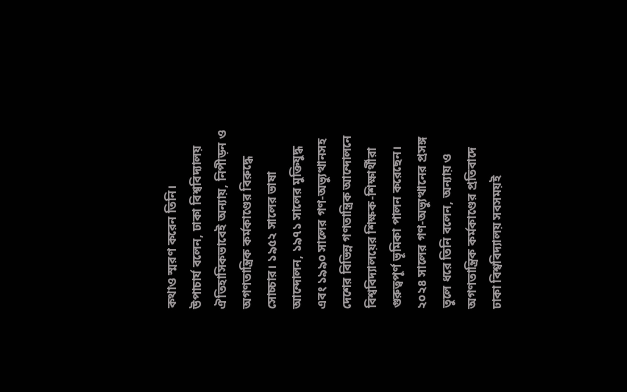কথাও স্মরণ করেন তিনি।
উপাচার্য বলেন, ঢাকা বিশ্ববিদ্যালয় ঐতিহাসিকভাবেই অন্যায়, নিপীড়ন ও অগণতান্ত্রিক কর্মকাণ্ডের বিরুদ্ধে সোচ্চার। ১৯৫২ সালের ভাষা আন্দোলন, ১৯৭১ সালের মুক্তিযুদ্ধ এবং ১৯৯০ সালের গণ-অভ্যুত্থানসহ দেশের বিভিন্ন গণতান্ত্রিক আন্দোলনে বিশ্ববিদ্যালয়ের শিক্ষক-শিক্ষার্থীরা গুরুত্বপূর্ণ ভূমিকা পালন করেছেন। ২০২৪ সালের গণ-অভ্যুত্থানের প্রসঙ্গ তুলে ধরে তিনি বলেন, অন্যায় ও অগণতান্ত্রিক কর্মকাণ্ডের প্রতিবাদে ঢাকা বিশ্ববিদ্যালয় সবসময়ই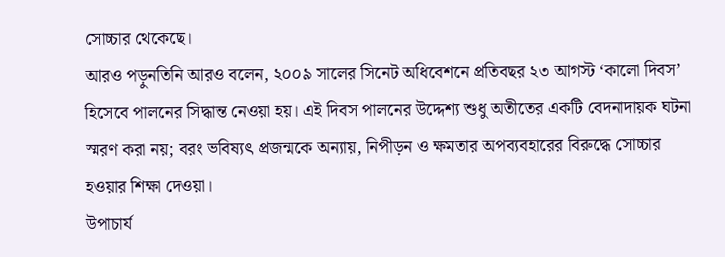সোচ্চার থেকেছে।
আরও পড়ুনতিনি আরও বলেন, ২০০৯ সালের সিনেট অধিবেশনে প্রতিবছর ২৩ আগস্ট ‘কালো দিবস’ হিসেবে পালনের সিদ্ধান্ত নেওয়া হয়। এই দিবস পালনের উদ্দেশ্য শুধু অতীতের একটি বেদনাদায়ক ঘটনা স্মরণ করা নয়; বরং ভবিষ্যৎ প্রজন্মকে অন্যায়, নিপীড়ন ও ক্ষমতার অপব্যবহারের বিরুদ্ধে সোচ্চার হওয়ার শিক্ষা দেওয়া।
উপাচার্য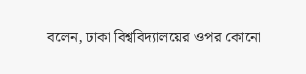বলেন, ঢাকা বিশ্ববিদ্যালয়ের ওপর কোনো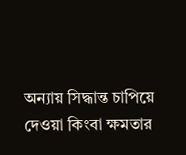অন্যায় সিদ্ধান্ত চাপিয়ে দেওয়া কিংবা ক্ষমতার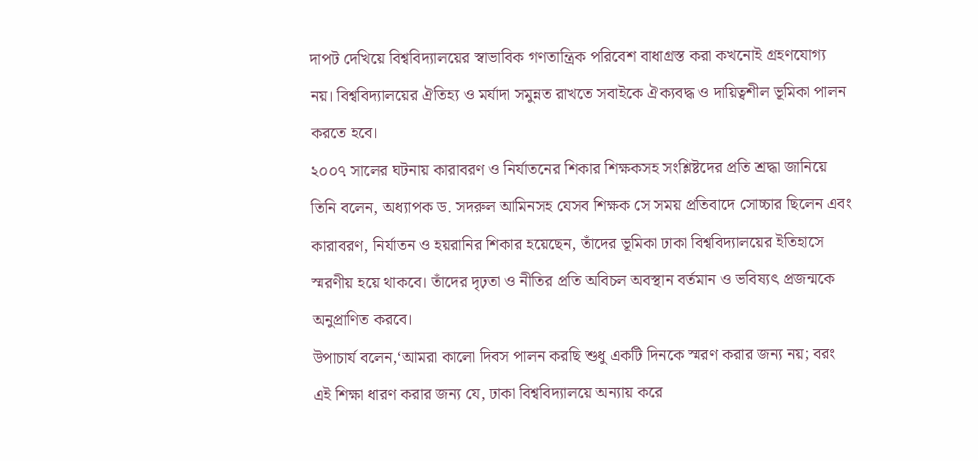দাপট দেখিয়ে বিশ্ববিদ্যালয়ের স্বাভাবিক গণতান্ত্রিক পরিবেশ বাধাগ্রস্ত করা কখনোই গ্রহণযোগ্য নয়। বিশ্ববিদ্যালয়ের ঐতিহ্য ও মর্যাদা সমুন্নত রাখতে সবাইকে ঐক্যবদ্ধ ও দায়িত্বশীল ভূমিকা পালন করতে হবে।
২০০৭ সালের ঘটনায় কারাবরণ ও নির্যাতনের শিকার শিক্ষকসহ সংশ্লিষ্টদের প্রতি শ্রদ্ধা জানিয়ে তিনি বলেন, অধ্যাপক ড. সদরুল আমিনসহ যেসব শিক্ষক সে সময় প্রতিবাদে সোচ্চার ছিলেন এবং কারাবরণ, নির্যাতন ও হয়রানির শিকার হয়েছেন, তাঁদের ভূমিকা ঢাকা বিশ্ববিদ্যালয়ের ইতিহাসে স্মরণীয় হয়ে থাকবে। তাঁদের দৃঢ়তা ও নীতির প্রতি অবিচল অবস্থান বর্তমান ও ভবিষ্যৎ প্রজন্মকে অনুপ্রাণিত করবে।
উপাচার্য বলেন,‘আমরা কালো দিবস পালন করছি শুধু একটি দিনকে স্মরণ করার জন্য নয়; বরং এই শিক্ষা ধারণ করার জন্য যে, ঢাকা বিশ্ববিদ্যালয়ে অন্যায় করে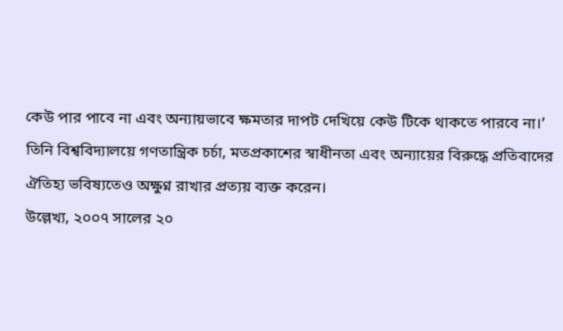কেউ পার পাবে না এবং অন্যায়ভাবে ক্ষমতার দাপট দেখিয়ে কেউ টিকে থাকতে পারবে না।’
তিনি বিশ্ববিদ্যালয়ে গণতান্ত্রিক চর্চা, মতপ্রকাশের স্বাধীনতা এবং অন্যায়ের বিরুদ্ধে প্রতিবাদের ঐতিহ্য ভবিষ্যতেও অক্ষুণ্ন রাখার প্রত্যয় ব্যক্ত করেন।
উল্লেখ্য, ২০০৭ সালের ২০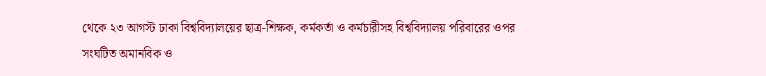থেকে ২৩ আগস্ট ঢাকা বিশ্ববিদ্যালয়ের ছাত্র-শিক্ষক, কর্মকর্তা ও কর্মচারীসহ বিশ্ববিদ্যালয় পরিবারের ওপর সংঘটিত অমানবিক ও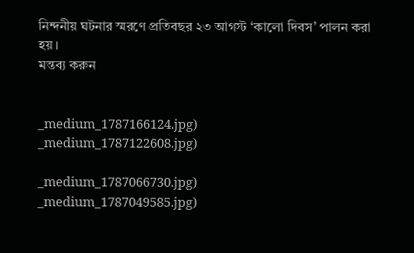নিন্দনীয় ঘটনার স্মরণে প্রতিবছর ২৩ আগস্ট ‘কালো দিবস’ পালন করা হয়।
মন্তব্য করুন


_medium_1787166124.jpg)
_medium_1787122608.jpg)

_medium_1787066730.jpg)
_medium_1787049585.jpg)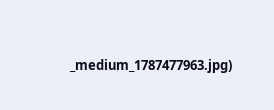_medium_1787477963.jpg)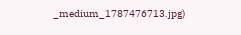_medium_1787476713.jpg)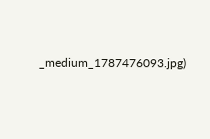_medium_1787476093.jpg)